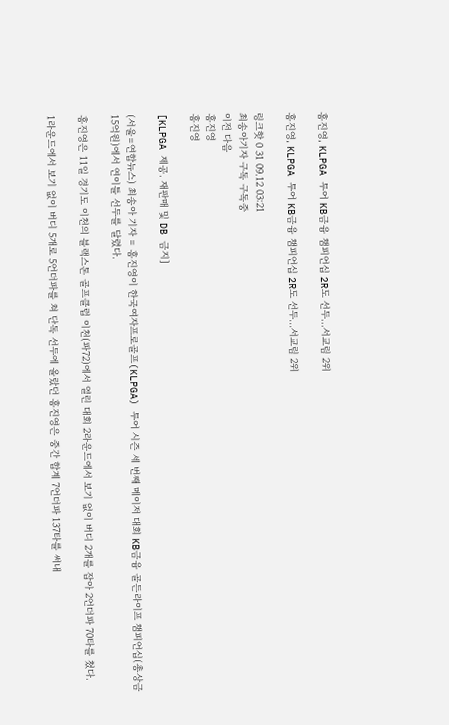홍진영, KLPGA 투어 KB금융 챔피언십 2R도 선두…서교림 2위

홍진영, KLPGA 투어 KB금융 챔피언십 2R도 선두…서교림 2위

링크핫 0 31 09.12 03:21
최송아기자 구독 구독중
이전 다음
홍진영
홍진영

[KLPGA 제공. 재판매 및 DB 금지]

(서울=연합뉴스) 최송아 기자 = 홍진영이 한국여자프로골프(KLPGA) 투어 시즌 세 번째 메이저 대회 KB금융 골든라이프 챔피언십(총상금 15억원)에서 연이틀 선두를 달렸다.

홍진영은 11일 경기도 이천의 블랙스톤 골프클럽 이천(파72)에서 열린 대회 2라운드에서 보기 없이 버디 2개를 잡아 2언더파 70타를 쳤다.

1라운드에서 보기 없이 버디 5개로 5언더파를 쳐 단독 선두에 올랐던 홍진영은 중간 합계 7언더파 137타를 써내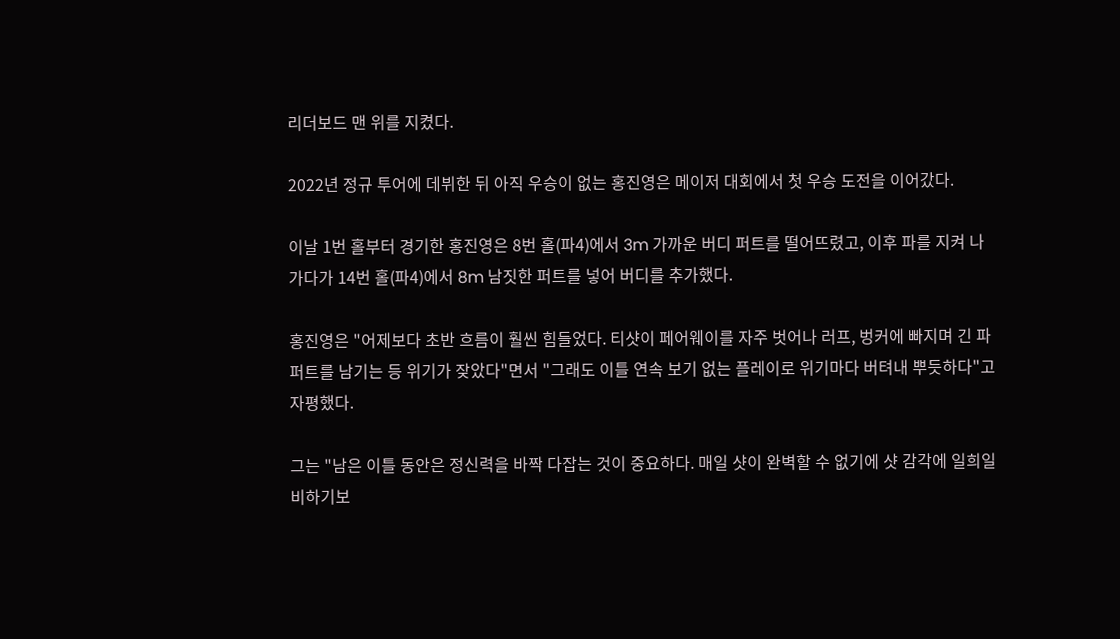리더보드 맨 위를 지켰다.

2022년 정규 투어에 데뷔한 뒤 아직 우승이 없는 홍진영은 메이저 대회에서 첫 우승 도전을 이어갔다.

이날 1번 홀부터 경기한 홍진영은 8번 홀(파4)에서 3m 가까운 버디 퍼트를 떨어뜨렸고, 이후 파를 지켜 나가다가 14번 홀(파4)에서 8m 남짓한 퍼트를 넣어 버디를 추가했다.

홍진영은 "어제보다 초반 흐름이 훨씬 힘들었다. 티샷이 페어웨이를 자주 벗어나 러프, 벙커에 빠지며 긴 파 퍼트를 남기는 등 위기가 잦았다"면서 "그래도 이틀 연속 보기 없는 플레이로 위기마다 버텨내 뿌듯하다"고 자평했다.

그는 "남은 이틀 동안은 정신력을 바짝 다잡는 것이 중요하다. 매일 샷이 완벽할 수 없기에 샷 감각에 일희일비하기보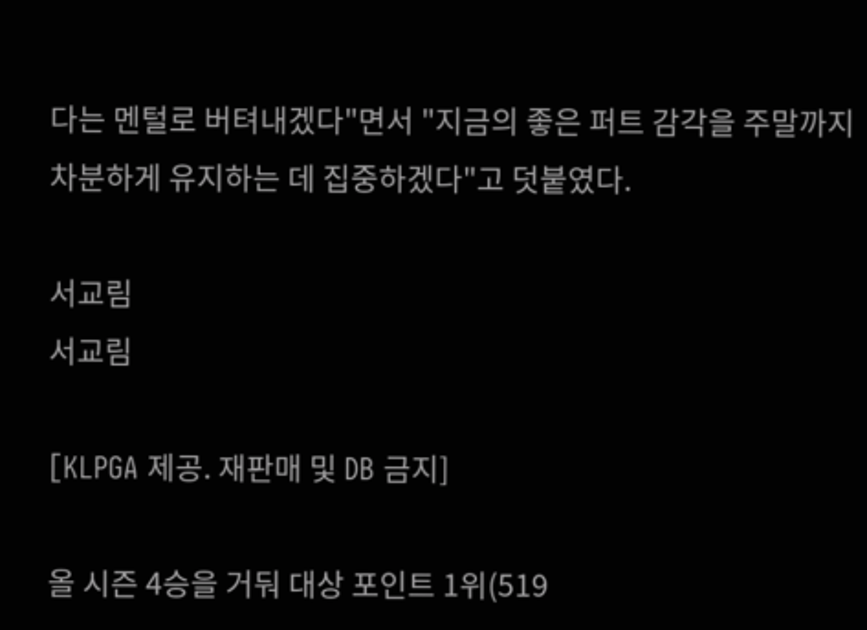다는 멘털로 버텨내겠다"면서 "지금의 좋은 퍼트 감각을 주말까지 차분하게 유지하는 데 집중하겠다"고 덧붙였다.

서교림
서교림

[KLPGA 제공. 재판매 및 DB 금지]

올 시즌 4승을 거둬 대상 포인트 1위(519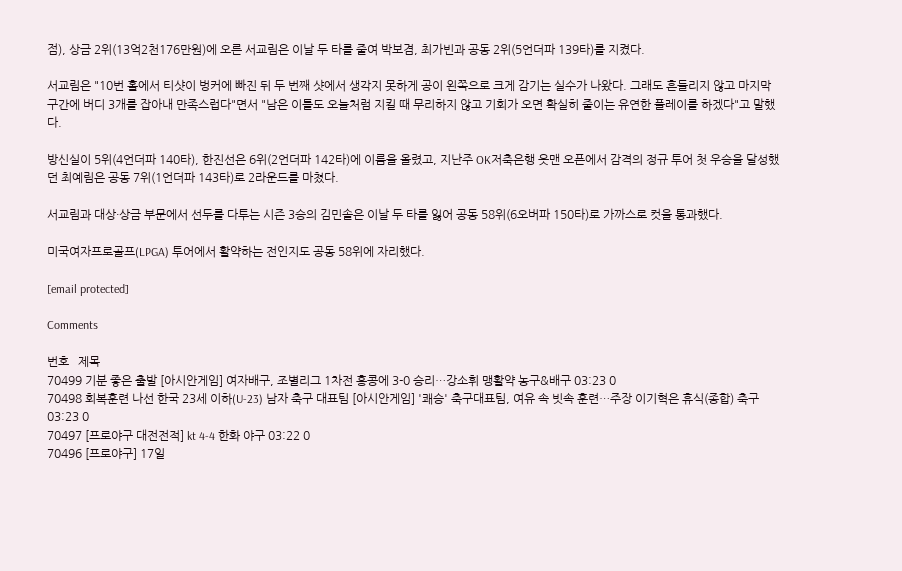점), 상금 2위(13억2천176만원)에 오른 서교림은 이날 두 타를 줄여 박보겸, 최가빈과 공동 2위(5언더파 139타)를 지켰다.

서교림은 "10번 홀에서 티샷이 벙커에 빠진 뒤 두 번째 샷에서 생각지 못하게 공이 왼쪽으로 크게 감기는 실수가 나왔다. 그래도 흔들리지 않고 마지막 구간에 버디 3개를 잡아내 만족스럽다"면서 "남은 이틀도 오늘처럼 지킬 때 무리하지 않고 기회가 오면 확실히 줄이는 유연한 플레이를 하겠다"고 말했다.

방신실이 5위(4언더파 140타), 한진선은 6위(2언더파 142타)에 이름을 올렸고, 지난주 OK저축은행 읏맨 오픈에서 감격의 정규 투어 첫 우승을 달성했던 최예림은 공동 7위(1언더파 143타)로 2라운드를 마쳤다.

서교림과 대상·상금 부문에서 선두를 다투는 시즌 3승의 김민솔은 이날 두 타를 잃어 공동 58위(6오버파 150타)로 가까스로 컷을 통과했다.

미국여자프로골프(LPGA) 투어에서 활약하는 전인지도 공동 58위에 자리했다.

[email protected]

Comments

번호   제목
70499 기분 좋은 출발 [아시안게임] 여자배구, 조별리그 1차전 홍콩에 3-0 승리…강소휘 맹활약 농구&배구 03:23 0
70498 회복훈련 나선 한국 23세 이하(U-23) 남자 축구 대표팀 [아시안게임] '쾌승' 축구대표팀, 여유 속 빗속 훈련…주장 이기혁은 휴식(종합) 축구 03:23 0
70497 [프로야구 대전전적] kt 4-4 한화 야구 03:22 0
70496 [프로야구] 17일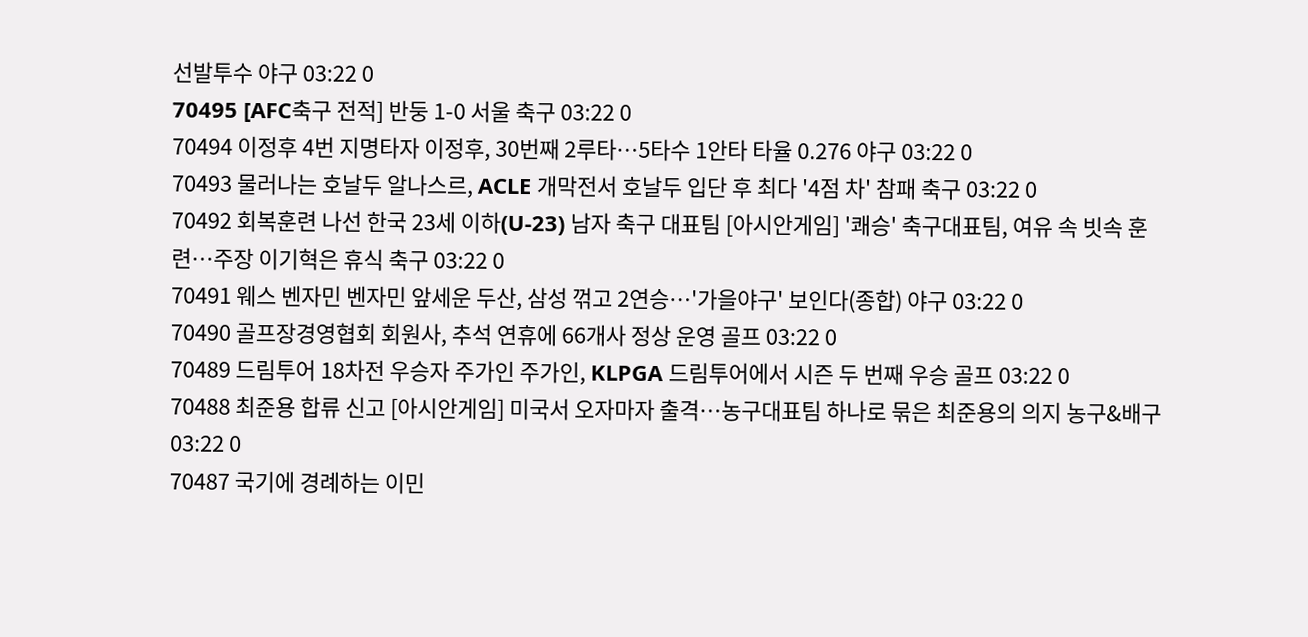선발투수 야구 03:22 0
70495 [AFC축구 전적] 반둥 1-0 서울 축구 03:22 0
70494 이정후 4번 지명타자 이정후, 30번째 2루타…5타수 1안타 타율 0.276 야구 03:22 0
70493 물러나는 호날두 알나스르, ACLE 개막전서 호날두 입단 후 최다 '4점 차' 참패 축구 03:22 0
70492 회복훈련 나선 한국 23세 이하(U-23) 남자 축구 대표팀 [아시안게임] '쾌승' 축구대표팀, 여유 속 빗속 훈련…주장 이기혁은 휴식 축구 03:22 0
70491 웨스 벤자민 벤자민 앞세운 두산, 삼성 꺾고 2연승…'가을야구' 보인다(종합) 야구 03:22 0
70490 골프장경영협회 회원사, 추석 연휴에 66개사 정상 운영 골프 03:22 0
70489 드림투어 18차전 우승자 주가인 주가인, KLPGA 드림투어에서 시즌 두 번째 우승 골프 03:22 0
70488 최준용 합류 신고 [아시안게임] 미국서 오자마자 출격…농구대표팀 하나로 묶은 최준용의 의지 농구&배구 03:22 0
70487 국기에 경례하는 이민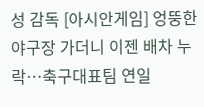성 감독 [아시안게임] 엉뚱한 야구장 가더니 이젠 배차 누락…축구대표팀 연일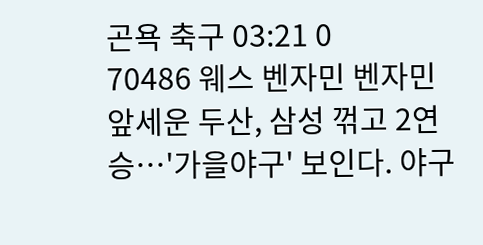곤욕 축구 03:21 0
70486 웨스 벤자민 벤자민 앞세운 두산, 삼성 꺾고 2연승…'가을야구' 보인다. 야구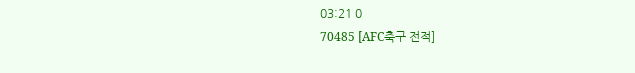03:21 0
70485 [AFC축구 전적]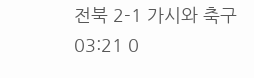전북 2-1 가시와 축구 03:21 0